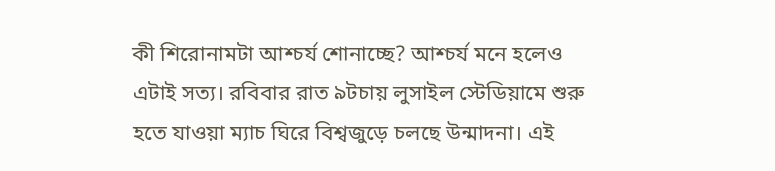কী শিরোনামটা আশ্চর্য শোনাচ্ছে? আশ্চর্য মনে হলেও এটাই সত্য। রবিবার রাত ৯টচায় লুসাইল স্টেডিয়ামে শুরু হতে যাওয়া ম্যাচ ঘিরে বিশ্বজুড়ে চলছে উন্মাদনা। এই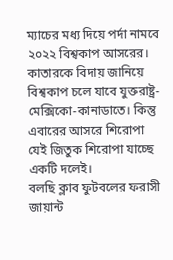ম্যাচের মধ্য দিয়ে পর্দা নামবে ২০২২ বিশ্বকাপ আসরের। কাতারকে বিদায় জানিয়ে বিশ্বকাপ চলে যাবে যুক্তরাষ্ট্র-মেক্সিকো-কানাডাতে। কিন্তু এবারের আসরে শিরোপা যেই জিতুক শিরোপা যাচ্ছে একটি দলেই।
বলছি ক্লাব ফুটবলের ফরাসী জায়ান্ট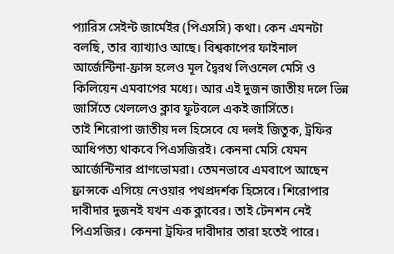প্যারিস সেইন্ট জার্মেইর (পিএসসি) কথা। কেন এমনটা বলছি, তার ব্যাখ্যাও আছে। বিশ্বকাপের ফাইনাল আর্জেন্টিনা-ফ্রান্স হলেও মূল দ্বৈরথ লিওনেল মেসি ও কিলিয়েন এমবাপের মধ্যে। আর এই দুজন জাতীয় দলে ভিন্ন জার্সিতে খেললেও ক্লাব ফুটবলে একই জার্সিতে।
তাই শিরোপা জাতীয় দল হিসেবে যে দলই জিতুক, ট্রফির আধিপত্য থাকবে পিএসজিরই। কেননা মেসি যেমন আর্জেন্টিনার প্রাণভোমরা। তেমনভাবে এমবাপে আছেন ফ্রান্সকে এগিয়ে নেওয়ার পথপ্রদর্শক হিসেবে। শিরোপার দাবীদার দুজনই যখন এক ক্লাবের। তাই টেনশন নেই পিএসজির। কেননা ট্রফির দাবীদার তারা হতেই পারে।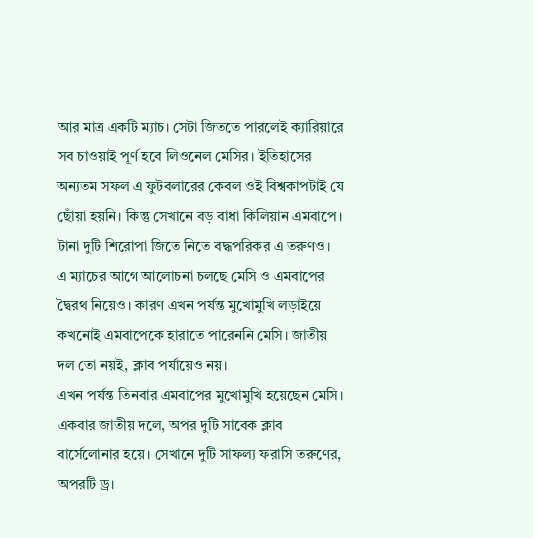আর মাত্র একটি ম্যাচ। সেটা জিততে পারলেই ক্যারিয়ারে সব চাওয়াই পূর্ণ হবে লিওনেল মেসির। ইতিহাসের অন্যতম সফল এ ফুটবলারের কেবল ওই বিশ্বকাপটাই যে ছোঁয়া হয়নি। কিন্তু সেখানে বড় বাধা কিলিয়ান এমবাপে। টানা দুটি শিরোপা জিতে নিতে বদ্ধপরিকর এ তরুণও।
এ ম্যাচের আগে আলোচনা চলছে মেসি ও এমবাপের দ্বৈরথ নিয়েও। কারণ এখন পর্যন্ত মুখোমুখি লড়াইয়ে কখনোই এমবাপেকে হারাতে পারেননি মেসি। জাতীয় দল তো নয়ই, ক্লাব পর্যায়েও নয়।
এখন পর্যন্ত তিনবার এমবাপের মুখোমুখি হয়েছেন মেসি। একবার জাতীয় দলে, অপর দুটি সাবেক ক্লাব বার্সেলোনার হয়ে। সেখানে দুটি সাফল্য ফরাসি তরুণের, অপরটি ড্র।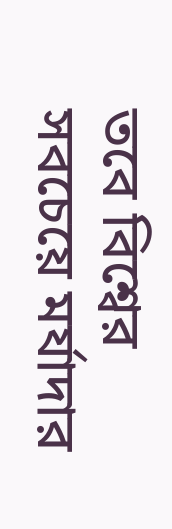তবে বিশ্বের সবচেয়ে মর্যাদার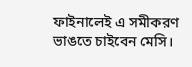ফাইনালেই এ সমীকরণ ভাঙতে চাইবেন মেসি।